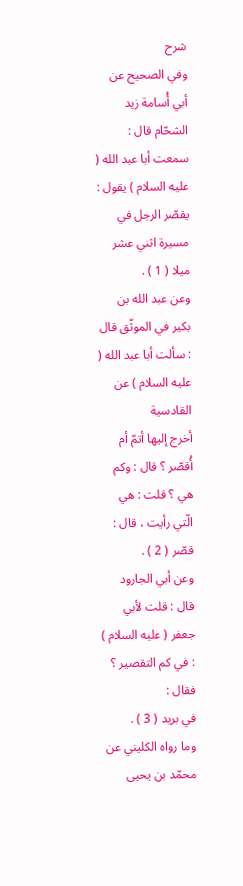شرح
وفي الصحيح عن أبي أُسامة زيد الشحّام قال : سمعت أبا عبد الله ( عليه السلام ) يقول :
يقصّر الرجل في مسيرة اثني عشر ميلا ( 1 ) .
وعن عبد الله بن بكير في الموثّق قال : سألت أبا عبد الله ( عليه السلام ) عن القادسية
أخرج إليها أتمّ أم أُقصّر ؟ قال : وكم هي ؟ قلت : هي الّتي رأيت ، قال : قصّر ( 2 ) .
وعن أبي الجارود قال : قلت لأبي جعفر ( عليه السلام ) : في كم التقصير ؟ فقال :
في بريد ( 3 ) .
وما رواه الكليني عن محمّد بن يحيى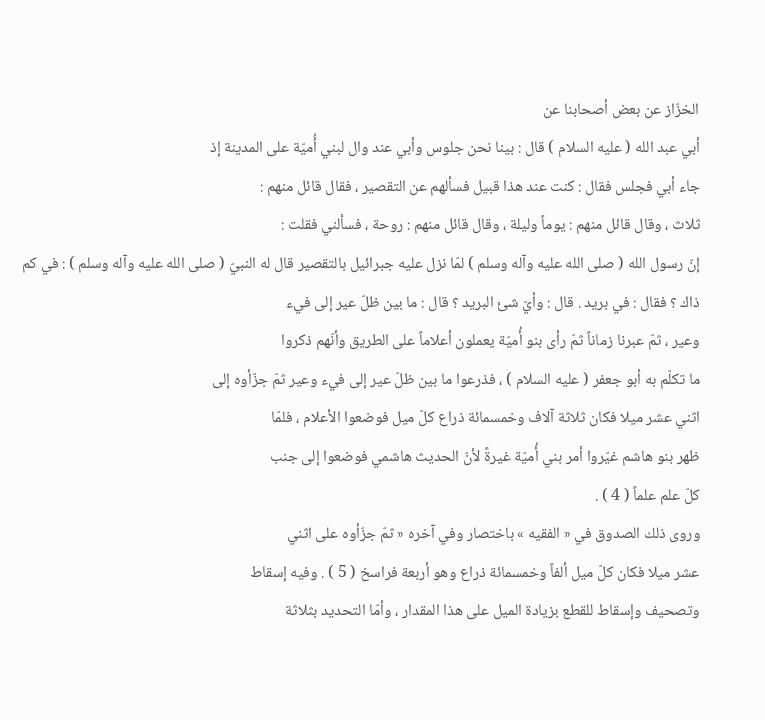الخزّاز عن بعض أصحابنا عن
أبي عبد الله ( عليه السلام ) قال : بينا نحن جلوس وأبي عند وال لبني أُميّة على المدينة إذ
جاء أبي فجلس فقال : كنت عند هذا قبيل فسألهم عن التقصير ، فقال قائل منهم :
ثلاث ، وقال قائل منهم : يوماً وليلة ، وقال قائل منهم : روحة ، فسألني فقلت :
إنّ رسول الله ( صلى الله عليه وآله وسلم ) لمّا نزل عليه جبرائيل بالتقصير قال له النبيّ ( صلى الله عليه وآله وسلم ) : في كم
ذاك ؟ فقال : في بريد . قال : وأيّ شئ البريد ؟ قال : ما بين ظلّ عير إلى فيء
وعير ، ثمّ عبرنا زماناً ثمّ رأى بنو أُميّة يعملون أعلاماً على الطريق وأنّهم ذكروا
ما تكلّم به أبو جعفر ( عليه السلام ) ، فذرعوا ما بين ظلّ عير إلى فيء وعير ثمّ جزّأوه إلى
اثني عشر ميلا فكان ثلاثة آلاف وخمسمائة ذراع كلّ ميل فوضعوا الأعلام ، فلمّا
ظهر بنو هاشم غيّروا أمر بني أُميّة غيرةً لأنّ الحديث هاشمي فوضعوا إلى جنب
كلّ علم علماً ( 4 ) .
وروى ذلك الصدوق في « الفقيه » باختصار وفي آخره « ثمّ جزّأوه على اثني
عشر ميلا فكان كلّ ميل ألفاً وخمسمائة ذراع وهو أربعة فراسخ ( 5 ) . وفيه إسقاط
وتصحيف وإسقاط للقطع بزيادة الميل على هذا المقدار ، وأمّا التحديد بثلاثة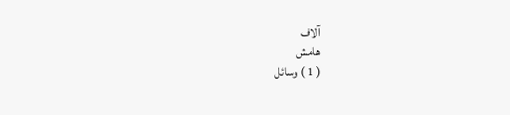آلاف
هامش
( 1 ) وسائل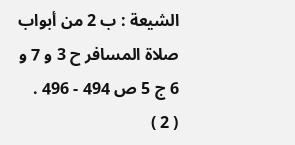الشيعة : ب 2 من أبواب صلاة المسافر ح 3 و 7 و 6 ج 5 ص 494 - 496 .
( 2 )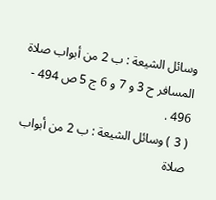وسائل الشيعة : ب 2 من أبواب صلاة المسافر ح 3 و 7 و 6 ج 5 ص 494 - 496 .
( 3 ) وسائل الشيعة : ب 2 من أبواب صلاة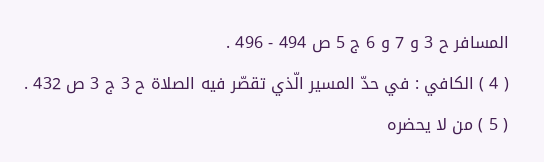المسافر ح 3 و 7 و 6 ج 5 ص 494 - 496 .
( 4 ) الكافي : في حدّ المسير الّذي تقصّر فيه الصلاة ح 3 ج 3 ص 432 .
( 5 ) من لا يحضره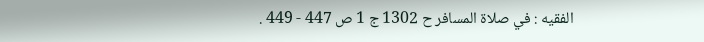الفقيه : في صلاة المسافر ح 1302 ج 1 ص 447 - 449 .